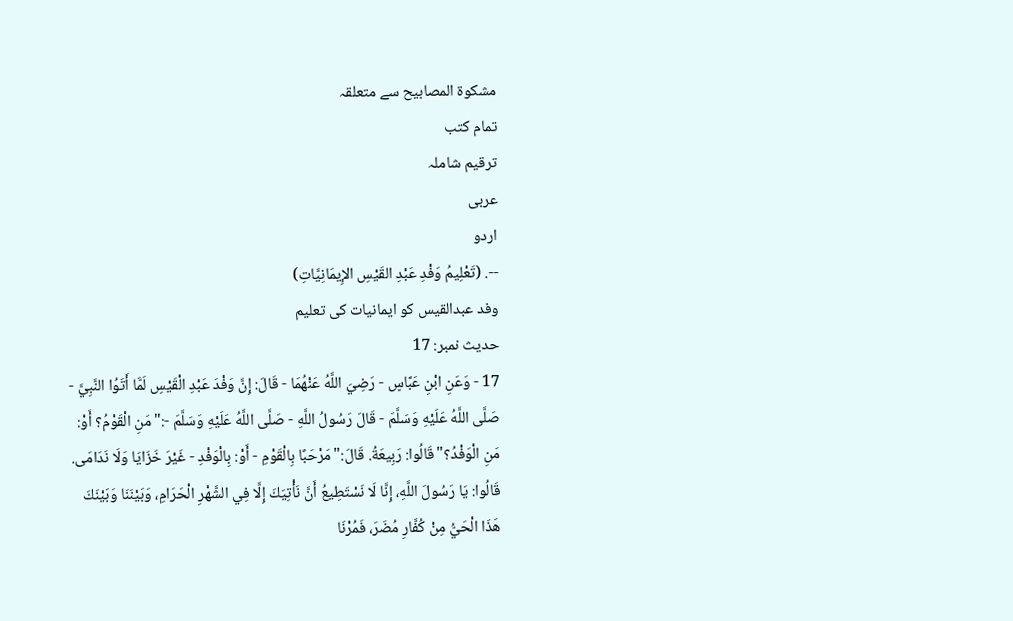مشكوة المصابيح سے متعلقہ
تمام کتب
ترقیم شاملہ
عربی
اردو
--. (تَعْلِيمُ وَفْدِ عَبْدِ القَيْسِ الإِيمَانِيَّاتِ)
وفد عبدالقیس کو ایمانیات کی تعلیم
حدیث نمبر: 17
17 - وَعَنِ ابْنِ عَبَّاسٍ - رَضِيَ اللَّهُ عَنْهُمَا - قَالَ: إِنَّ وَفْدَ عَبْدِ الْقَيْسِ لَمَّا أَتَوُا النَّبِيَّ - صَلَّى اللَّهُ عَلَيْهِ وَسَلَّمَ - قَالَ رَسُولُ اللَّهِ - صَلَّى اللَّهُ عَلَيْهِ وَسَلَّمَ -:"مَنِ الْقَوْمُ؟ أَوْ: مَنِ الْوَفْدُ؟"قَالُوا: رَبِيعَةُ. قَالَ:"مَرْحَبًا بِالْقَوْمِ - أَوْ: بِالْوَفْدِ - غَيْرَ خَزَايَا وَلَا نَدَامَى. قَالُوا: يَا رَسُولَ اللَّهِ، إِنَّا لَا نَسْتَطِيعُ أَنَّ نَأْتِيَكَ إِلَّا فِي الشَّهْرِ الْحَرَامِ، وَبَيْنَنَا وَبَيْنَكَ هَذَا الْحَيُّ مِنْ كُفَّارِ مُضَرَ، فَمُرْنَا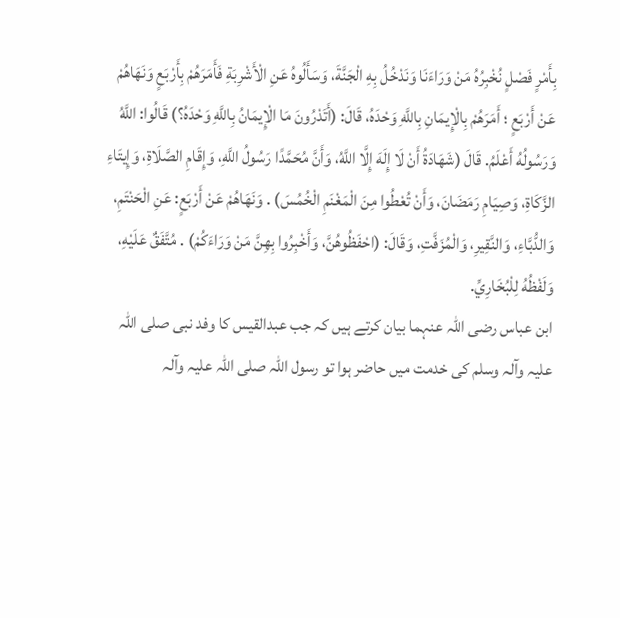بِأَمْرٍ فَصْلٍ نُخْبِرُهُ مَنْ وَرَاءَنَا وَنَدْخُلُ بِهِ الْجَنَّةَ، وَسَأَلُوهُ عَنِ الْأَشْرِبَةِ فَأَمَرَهُمْ بِأَرْبَعٍ وَنَهَاهُمْ عَنْ أَرْبَعٍ ؛ أَمَرَهُمْ بِالْإِيمَانِ بِاللَّهِ وَحْدَهُ، قَالَ: (أَتَدْرُونَ مَا الْإِيمَانُ بِاللَّهِ وَحْدَهُ؟) قَالُوا: اللَّهُ وَرَسُولُهُ أَعْلَمُ. قَالَ (شَهَادَةُ أَنْ لَا إِلَهَ إِلَّا اللَّهُ، وَأَنَّ مُحَمَّدًا رَسُولُ اللَّهِ، وَإِقَامِ الصَّلَاةِ، وَإِيتَاءِ الزَّكَاةِ، وَصِيَامِ رَمَضَانَ، وَأَنْ تُعْطُوا مِنَ الْمَغْنَمِ الْخُمُسَ) . وَنَهَاهُمْ عَنْ أَرْبَعٍ: عَنِ الْحَنْتَمِ، وَالدُّبَّاءِ، وَالنَّقِيرِ، وَالْمُزَفَّتِ، وَقَالَ: (احْفَظُوهُنَّ، وَأَخْبِرُوا بِهِنَّ مَنْ وَرَاءَكُمْ) . مُتَّفَقٌ عَلَيْهِ، وَلَفْظُهُ لِلْبُخَارِيِّ.
ابن عباس رضی اللہ عنہما بیان کرتے ہیں کہ جب عبدالقیس کا وفد نبی صلی اللہ علیہ وآلہ وسلم کی خدمت میں حاضر ہوا تو رسول اللہ صلی اللہ علیہ وآلہ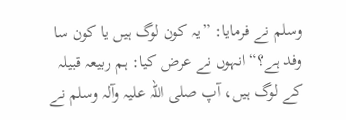وسلم نے فرمایا: ”یہ کون لوگ ہیں یا کون سا وفد ہے؟“ انہوں نے عرض کیا: ہم ربیعہ قبیلہ کے لوگ ہیں، آپ صلی اللہ علیہ وآلہ وسلم نے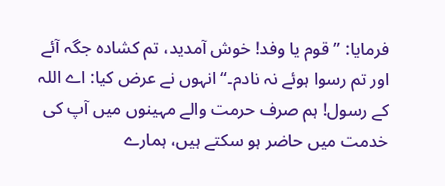فرمایا: ”قوم یا وفد! خوش آمدید، تم کشادہ جگہ آئے اور تم رسوا ہوئے نہ نادم۔“ انہوں نے عرض کیا: اے اللہ کے رسول! ہم صرف حرمت والے مہینوں میں آپ کی خدمت میں حاضر ہو سکتے ہیں، ہمارے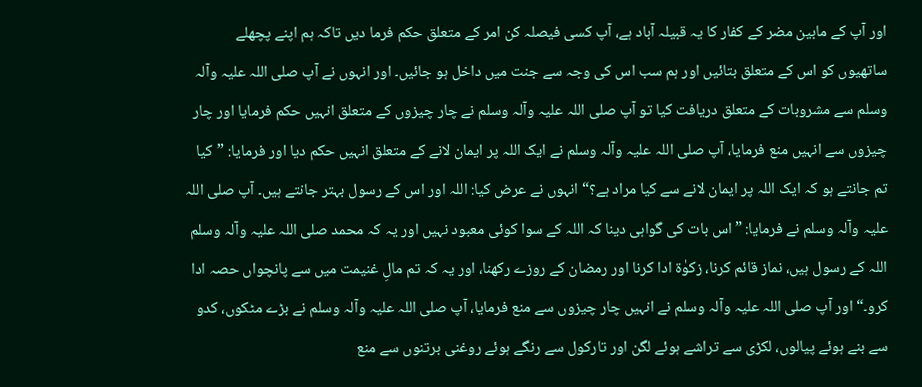اور آپ کے مابین مضر کے کفار کا یہ قبیلہ آباد ہے، آپ کسی فیصلہ کن امر کے متعلق حکم فرما دیں تاکہ ہم اپنے پچھلے ساتھیوں کو اس کے متعلق بتائیں اور ہم سب اس کی وجہ سے جنت میں داخل ہو جائیں۔ اور انہوں نے آپ صلی اللہ علیہ وآلہ وسلم سے مشروبات کے متعلق دریافت کیا تو آپ صلی اللہ علیہ وآلہ وسلم نے چار چیزوں کے متعلق انہیں حکم فرمایا اور چار چیزوں سے انہیں منع فرمایا، آپ صلی اللہ علیہ وآلہ وسلم نے ایک اللہ پر ایمان لانے کے متعلق انہیں حکم دیا اور فرمایا: ”کیا تم جانتے ہو کہ ایک اللہ پر ایمان لانے سے کیا مراد ہے؟“ انہوں نے عرض کیا: اللہ اور اس کے رسول بہتر جانتے ہیں۔ آپ صلی اللہ علیہ وآلہ وسلم نے فرمایا: ”اس بات کی گواہی دینا کہ اللہ کے سوا کوئی معبود نہیں اور یہ کہ محمد صلی اللہ علیہ وآلہ وسلم اللہ کے رسول ہیں، نماز قائم کرنا، زکوٰۃ ادا کرنا اور رمضان کے روزے رکھنا، اور یہ کہ تم مالِ غنیمت میں سے پانچواں حصہ ادا کرو۔“ اور آپ صلی اللہ علیہ وآلہ وسلم نے انہیں چار چیزوں سے منع فرمایا، آپ صلی اللہ علیہ وآلہ وسلم نے بڑے مٹکوں، کدو سے بنے ہوئے پیالوں، لکڑی سے تراشے ہوئے لگن اور تارکول سے رنگے ہوئے روغنی برتنوں سے منع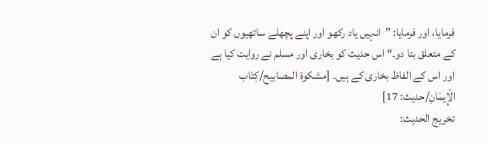فرمایا، اور فرمایا: ”انہیں یاد رکھو اور اپنے پچھلے ساتھیوں کو ان کے متعلق بتا دو۔“ اس حدیث کو بخاری اور مسلم نے روایت کیا ہے اور اس کے الفاظ بخاری کے ہیں۔ [مشكوة المصابيح/كِتَاب الْإِيمَانِ/حدیث: 17]
تخریج الحدیث: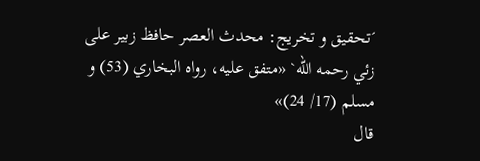´تحقيق و تخريج: محدث العصر حافظ زبير على زئي رحمه الله` «متفق عليه، رواه البخاري (53) و مسلم (17/ 24)»
قال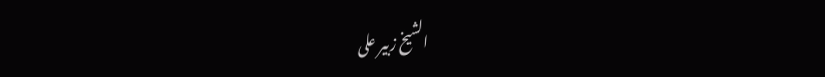الشيخ زبير على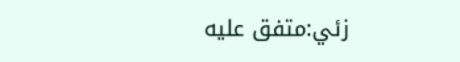زئي:متفق عليه